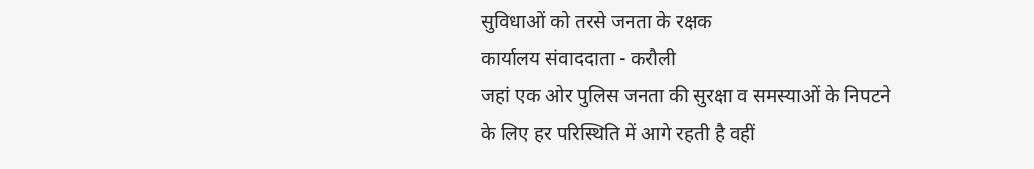सुविधाओं को तरसे जनता के रक्षक
कार्यालय संवाददाता - करौली
जहां एक ओर पुलिस जनता की सुरक्षा व समस्याओं के निपटने के लिए हर परिस्थिति में आगे रहती है वहीं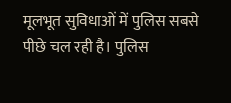मूलभूत सुविधाओं में पुलिस सबसे पीछे चल रही है। पुलिस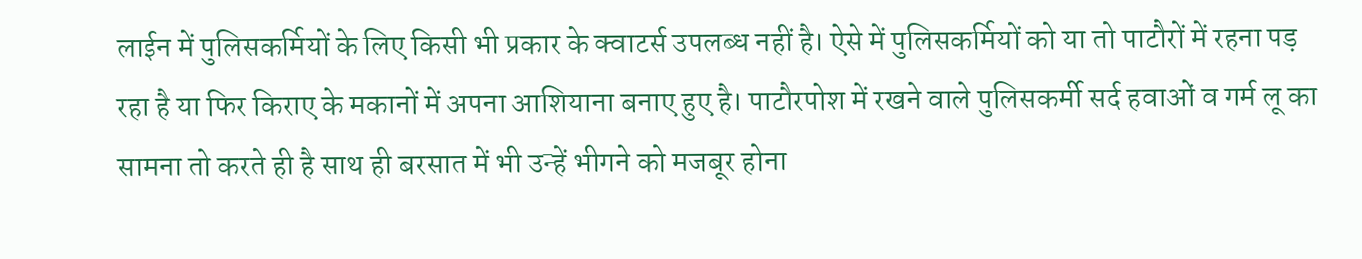लाईन में पुलिसकर्मियों के लिए किसी भी प्रकार के क्वाटर्स उपलब्ध नहीं है। ऐसे में पुलिसकर्मियों को या तो पाटौरों में रहना पड़ रहा है या फिर किराए के मकानों में अपना आशियाना बनाए हुए है। पाटौरपोश में रखने वाले पुलिसकर्मी सर्द हवाओं व गर्म लू का सामना तो करते ही है साथ ही बरसात में भी उन्हें भीगने को मजबूर होना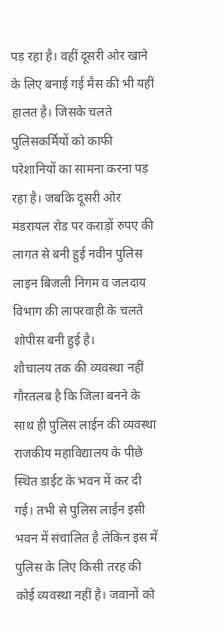पड़ रहा है। वहीं दूसरी ओर खाने के लिए बनाई गई मैस की भी यहीं हालत है। जिसके चलते पुलिसकर्मियों को काफी परेशानियों का सामना करना पड़ रहा है। जबकि दूसरी ओर मंडरायल रोड पर कराड़ों रुपए की लागत से बनी हुई नवीन पुलिस लाइन बिजली निगम व जलदाय विभाग की लापरवाही के चलते शोपीस बनी हुई है।
शौचालय तक की व्यवस्था नहीं
गौरतलब है कि जिला बनने के साथ ही पुलिस लाईन की व्यवस्था राजकीय महाविद्यालय के पीछे स्थित डाईट के भवन में कर दी गई। तभी से पुलिस लाईन इसी भवन में संचालित है लेकिन इस में पुलिस के लिए किसी तरह की कोई व्यवस्था नहीं है। जवानों को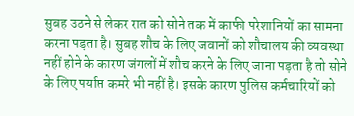सुबह उठने से लेकर रात को सोने तक में काफी परेशानियों का सामना करना पड़ता है। सुबह शौच के लिए जवानों को शौचालय की व्यवस्था नहीं होने के कारण जंगलों में शौच करने के लिए जाना पड़ता है तो सोने के लिए पर्याप्त कमरे भी नहीं है। इसके कारण पुलिस कर्मचारियों को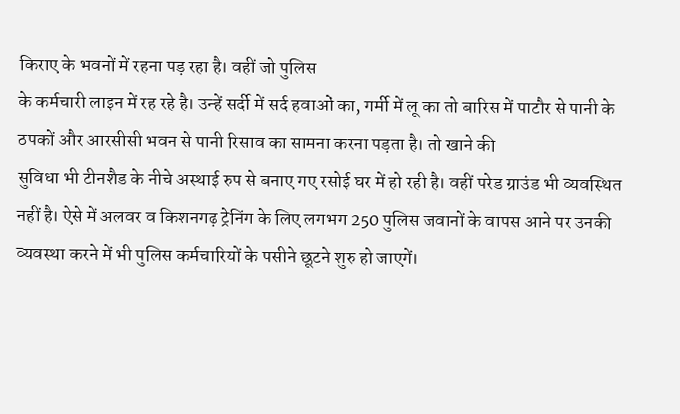किराए के भवनों में रहना पड़ रहा है। वहीं जो पुलिस
के कर्मचारी लाइन में रह रहे है। उन्हें सर्दी में सर्द हवाओं का, गर्मी में लू का तो बारिस में पाटौर से पानी के ठपकों और आरसीसी भवन से पानी रिसाव का सामना करना पड़ता है। तो खाने की
सुविधा भी टीनशैड के नीचे अस्थाई रुप से बनाए गए रसोई घर में हो रही है। वहीं परेड ग्राउंड भी व्यवस्थित नहीं है। ऐसे में अलवर व किशनगढ़ ट्रेनिंग के लिए लगभग 250 पुलिस जवानों के वापस आने पर उनकी व्यवस्था करने में भी पुलिस कर्मचारियों के पसीने छूटने शुरु हो जाएगें।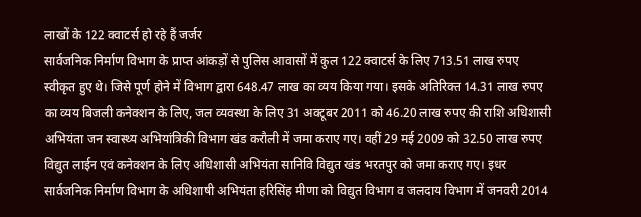लाखों के 122 क्वाटर्स हो रहे हैं जर्जर
सार्वजनिक निर्माण विभाग के प्राप्त आंकड़ों से पुलिस आवासों में कुल 122 क्वाटर्स के लिए 713.51 लाख रुपए स्वीकृत हुए थे। जिसे पूर्ण होने में विभाग द्वारा 648.47 लाख का व्यय किया गया। इसके अतिरिक्त 14.31 लाख रुपए का व्यय बिजली कनेक्शन के लिए, जल व्यवस्था के लिए 31 अक्टूबर 2011 को 46.20 लाख रुपए की राशि अधिशासी अभियंता जन स्वास्थ्य अभियांत्रिकी विभाग खंड करौली में जमा कराए गए। वहीं 29 मई 2009 को 32.50 लाख रुपए विद्युत लाईन एवं कनेक्शन के लिए अधिशासी अभियंता सानिवि विद्युत खंड भरतपुर को जमा कराए गए। इधर सार्वजनिक निर्माण विभाग के अधिशाषी अभियंता हरिसिंह मीणा को विद्युत विभाग व जलदाय विभाग में जनवरी 2014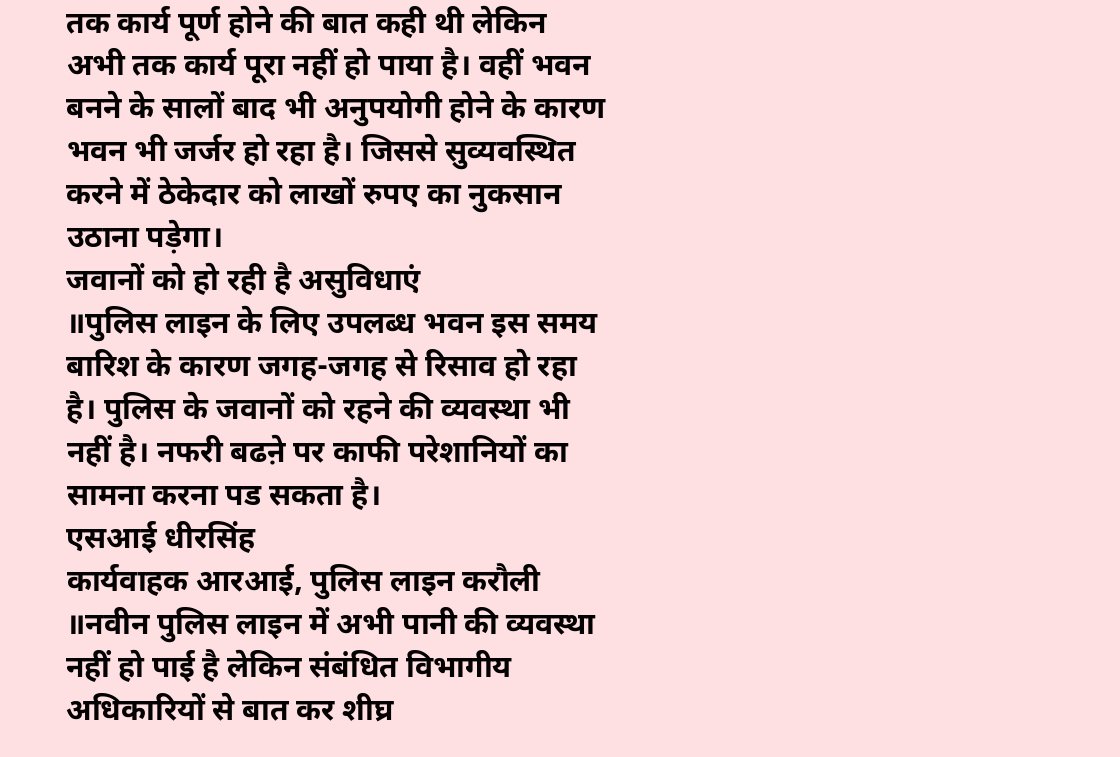तक कार्य पूर्ण होने की बात कही थी लेकिन अभी तक कार्य पूरा नहीं हो पाया है। वहीं भवन बनने के सालों बाद भी अनुपयोगी होने के कारण भवन भी जर्जर हो रहा है। जिससे सुव्यवस्थित करने में ठेकेदार को लाखों रुपए का नुकसान उठाना पड़ेगा।
जवानों को हो रही है असुविधाएं
॥पुलिस लाइन के लिए उपलब्ध भवन इस समय बारिश के कारण जगह-जगह से रिसाव हो रहा है। पुलिस के जवानों को रहने की व्यवस्था भी नहीं है। नफरी बढऩे पर काफी परेशानियों का सामना करना पड सकता है।
एसआई धीरसिंह
कार्यवाहक आरआई, पुलिस लाइन करौली
॥नवीन पुलिस लाइन में अभी पानी की व्यवस्था नहीं हो पाई है लेकिन संबंधित विभागीय अधिकारियों से बात कर शीघ्र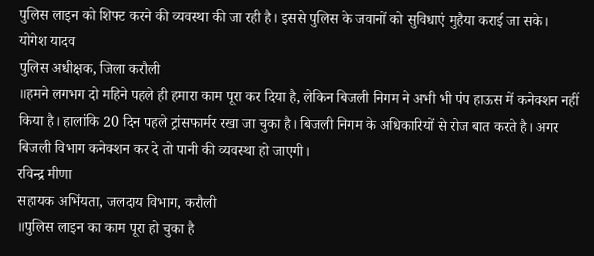पुलिस लाइन को शिफ्ट करने की व्यवस्था की जा रही है। इससे पुलिस के जवानों को सुविधाएं मुहैया कराई जा सके।
योगेश यादव
पुलिस अधीक्षक, जिला करौली
॥हमने लगभग दो महिने पहले ही हमारा काम पूरा कर दिया है, लेकिन बिजली निगम ने अभी भी पंप हाऊस में कनेक्शन नहीं किया है। हालांकि 20 दिन पहले ट्रांसफार्मर रखा जा चुका है। बिजली निगम के अधिकारियों से रोज बात करते है। अगर बिजली विभाग कनेक्शन कर दे तो पानी की व्यवस्था हो जाएगी।
रविन्द्र मीणा
सहायक अभिंयता, जलदाय विभाग, करौली
॥पुलिस लाइन का काम पूरा हो चुका है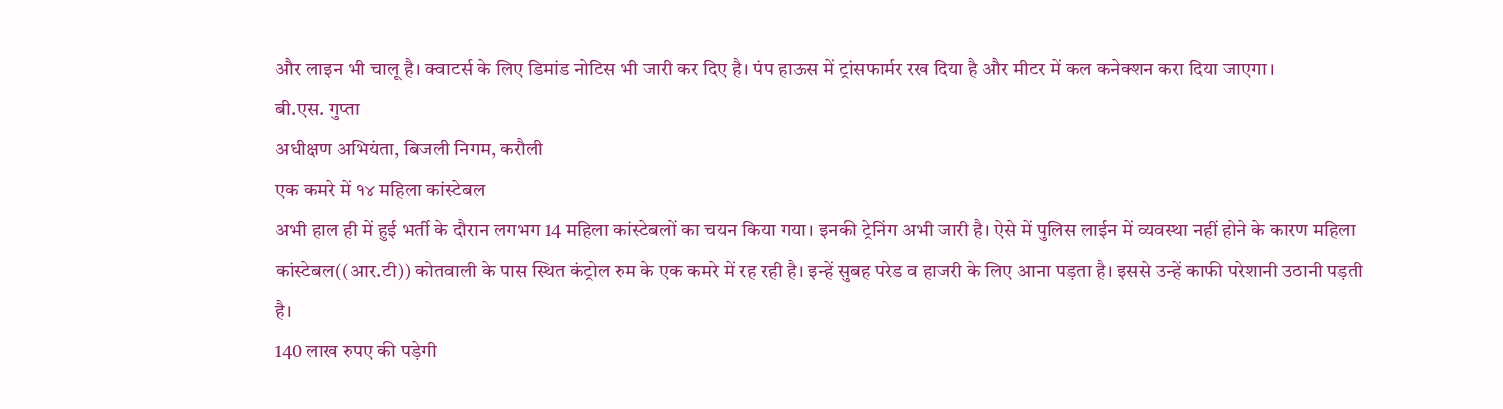और लाइन भी चालू है। क्वाटर्स के लिए डिमांड नोटिस भी जारी कर दिए है। पंप हाऊस में ट्रांसफार्मर रख दिया है और मीटर में कल कनेक्शन करा दिया जाएगा।
बी.एस. गुप्ता
अधीक्षण अभियंता, बिजली निगम, करौली
एक कमरे में १४ महिला कांस्टेबल
अभी हाल ही में हुई भर्ती के दौरान लगभग 14 महिला कांस्टेबलों का चयन किया गया। इनकी ट्रेनिंग अभी जारी है। ऐसे में पुलिस लाईन में व्यवस्था नहीं होने के कारण महिला कांस्टेबल((आर.टी)) कोतवाली के पास स्थित कंट्रोल रुम के एक कमरे में रह रही है। इन्हें सुबह परेड व हाजरी के लिए आना पड़ता है। इससे उन्हें काफी परेशानी उठानी पड़ती है।
140 लाख रुपए की पड़ेगी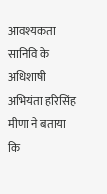आवश्यकता
सानिवि के अधिशाषी अभियंता हरिसिंह मीणा ने बताया कि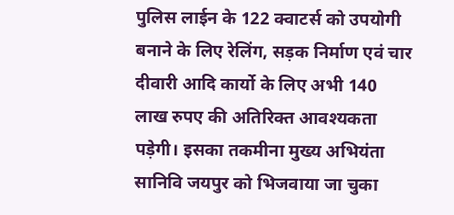पुलिस लाईन के 122 क्वाटर्स को उपयोगी बनाने के लिए रेलिंग, सड़क निर्माण एवं चार दीवारी आदि कार्यो के लिए अभी 140 लाख रुपए की अतिरिक्त आवश्यकता पड़ेगी। इसका तकमीना मुख्य अभियंता सानिवि जयपुर को भिजवाया जा चुका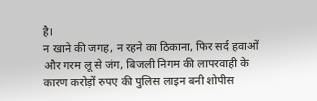है।
न खाने की जगह, न रहने का ठिकाना, फिर सर्द हवाओं और गरम लू से जंग, बिजली निगम की लापरवाही के कारण करोड़ों रुपए की पुलिस लाइन बनी शोपीस